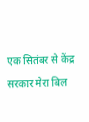एक सितंबर से केंद्र सरकार मेरा बिल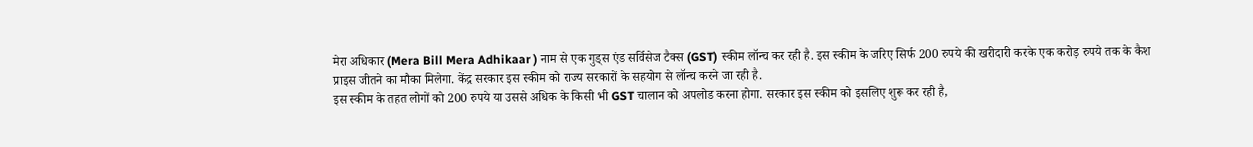मेरा अधिकार (Mera Bill Mera Adhikaar ) नाम से एक गुड्स एंड सर्विसेज टैक्स (GST) स्कीम लॉन्च कर रही है. इस स्कीम के जरिए सिर्फ 200 रुपये की खरीदारी करके एक करोड़ रुपये तक के कैश प्राइस जीतने का मौका मिलेगा. केंद्र सरकार इस स्कीम को राज्य सरकारों के सहयोग से लॉन्च करने जा रही है.
इस स्कीम के तहत लोगों को 200 रुपये या उससे अधिक के किसी भी GST चालान को अपलोड करना होगा. सरकार इस स्कीम को इसलिए शुरू कर रही है,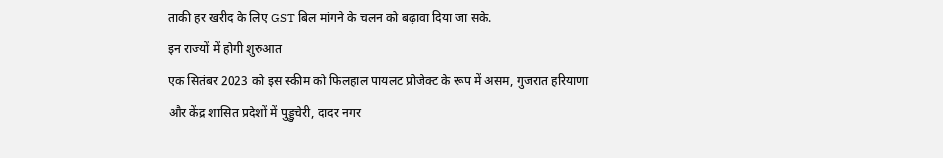ताकी हर खरीद के लिए GST बिल मांगने के चलन को बढ़ावा दिया जा सके.
इन राज्यों में होगी शुरुआत
एक सितंबर 2023 को इस स्कीम को फिलहाल पायलट प्रोजेक्ट के रूप में असम, गुजरात हरियाणा और केंद्र शासित प्रदेशों में पुड्डुचेरी, दादर नगर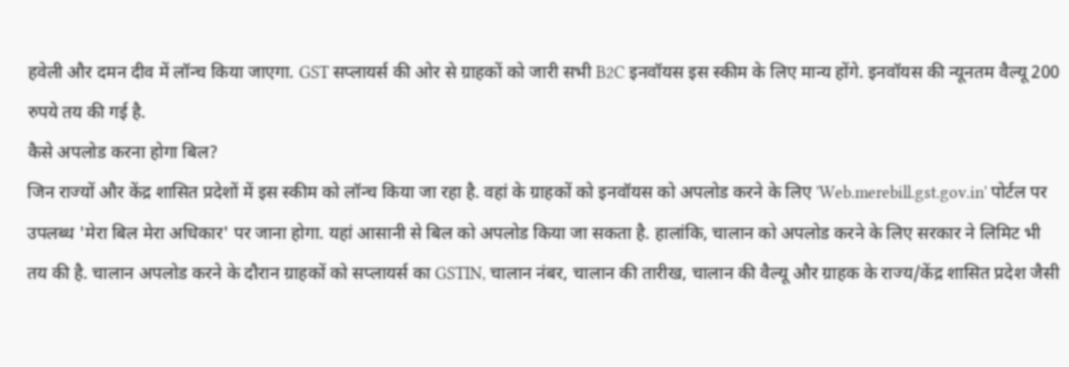हवेली और दमन दीव में लॉन्च किया जाएगा. GST सप्लायर्स की ओर से ग्राहकों को जारी सभी B2C इनवॉयस इस स्कीम के लिए मान्य होंगे. इनवॉयस की न्यूनतम वैल्यू 200 रुपये तय की गई है.
कैसे अपलोड करना होगा बिल?
जिन राज्यों और केंद्र शासित प्रदेशों में इस स्कीम को लॉन्च किया जा रहा है. वहां के ग्राहकों को इनवॉयस को अपलोड करने के लिए 'Web.merebill.gst.gov.in' पोर्टल पर उपलब्ध 'मेरा बिल मेरा अधिकार' पर जाना होगा. यहां आसानी से बिल को अपलोड किया जा सकता है. हालांकि, चालान को अपलोड करने के लिए सरकार ने लिमिट भी तय की है. चालान अपलोड करने के दौरान ग्राहकों को सप्लायर्स का GSTIN, चालान नंबर, चालान की तारीख, चालान की वैल्यू और ग्राहक के राज्य/केंद्र शासित प्रदेश जैसी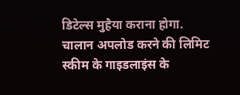डिटेल्स मुहैया कराना होगा.
चालान अपलोड करने की लिमिट
स्कीम के गाइडलाइंस के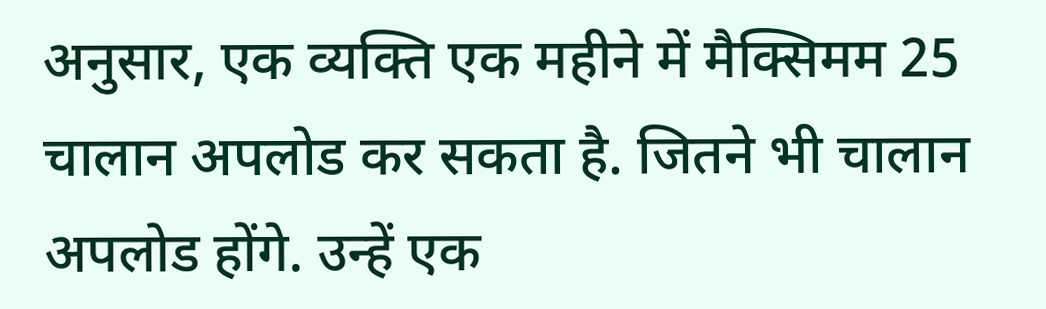अनुसार, एक व्यक्ति एक महीने में मैक्सिमम 25 चालान अपलोड कर सकता है. जितने भी चालान अपलोड होंगे. उन्हें एक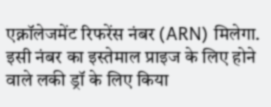एक्नॉलेजमेंट रिफरेंस नंबर (ARN) मिलेगा. इसी नंबर का इस्तेमाल प्राइज के लिए होने वाले लकी ड्रॉ के लिए किया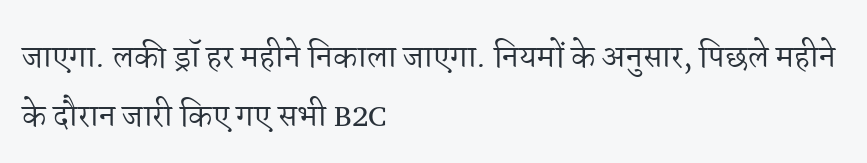जाएगा. लकी ड्रॉ हर महीने निकाला जाएगा. नियमों के अनुसार, पिछले महीने के दौरान जारी किए गए सभी B2C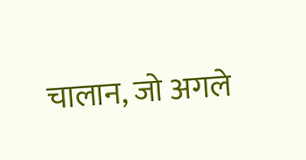चालान, जो अगले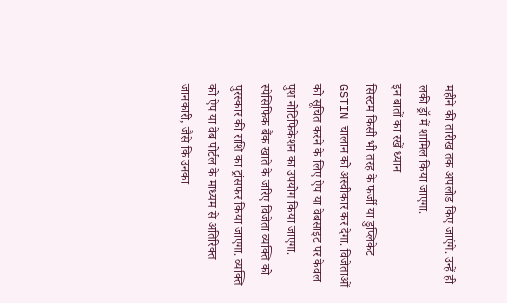महीने की तारीख तक अपलोड किए जाएंगे. उन्हें ही लकी ड्रॉ में शामिल किया जाएगा.
इन बातों का रखें ध्यान
सिस्टम किसी भी तरह के फर्जी या डुप्लिकेट GSTIN चालान को अस्वीकार कर देगा. विजेताओं को सूचित करने के लिए ऐप या वेबसाइट पर केवल पुश नोटिफिकेशन का उपयोग किया जाएगा. स्पेसिफिक बैंक खाते के जरिए विजेता व्यक्ति को पुरस्कार की राशि का ट्रांसफर किया जाएगा. व्यक्ति को ऐप या वेब पोर्टल के माध्यम से अतिरिक्त जानकारी, जैसे कि उनका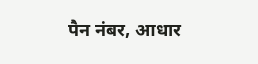पैन नंबर, आधार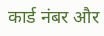कार्ड नंबर और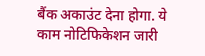बैंक अकाउंट देना होगा. ये काम नोटिफिकेशन जारी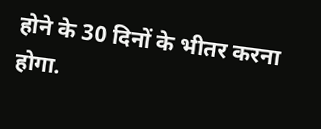होने के 30 दिनों के भीतर करना होगा.